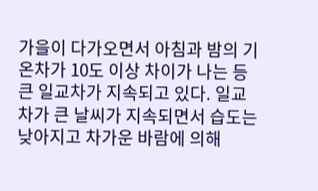가을이 다가오면서 아침과 밤의 기온차가 10도 이상 차이가 나는 등 큰 일교차가 지속되고 있다. 일교차가 큰 날씨가 지속되면서 습도는 낮아지고 차가운 바람에 의해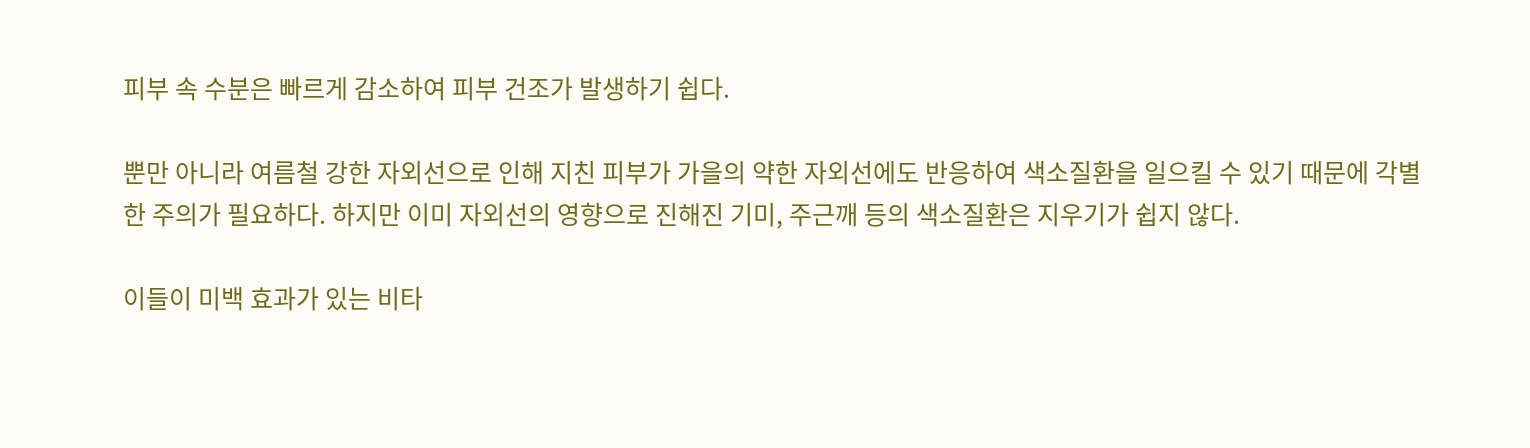피부 속 수분은 빠르게 감소하여 피부 건조가 발생하기 쉽다.

뿐만 아니라 여름철 강한 자외선으로 인해 지친 피부가 가을의 약한 자외선에도 반응하여 색소질환을 일으킬 수 있기 때문에 각별한 주의가 필요하다. 하지만 이미 자외선의 영향으로 진해진 기미, 주근깨 등의 색소질환은 지우기가 쉽지 않다.

이들이 미백 효과가 있는 비타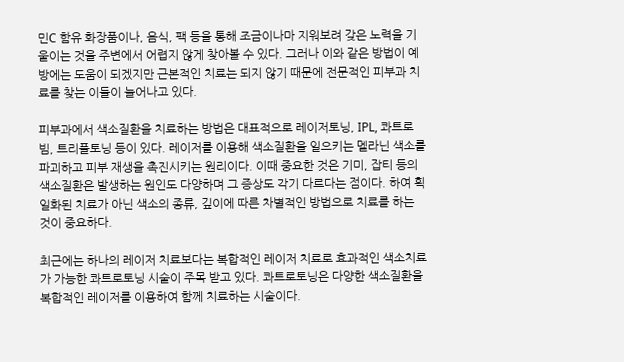민C 함유 화장품이나, 음식, 팩 등을 통해 조금이나마 지워보려 갖은 노력을 기울이는 것을 주변에서 어렵지 않게 찾아볼 수 있다. 그러나 이와 같은 방법이 예방에는 도움이 되겠지만 근본적인 치료는 되지 않기 때문에 전문적인 피부과 치료를 찾는 이들이 늘어나고 있다.

피부과에서 색소질환을 치료하는 방법은 대표적으로 레이저토닝, IPL, 콰트로빔, 트리플토닝 등이 있다. 레이저를 이용해 색소질환을 일으키는 멜라닌 색소를 파괴하고 피부 재생을 촉진시키는 원리이다. 이때 중요한 것은 기미, 잡티 등의 색소질환은 발생하는 원인도 다양하며 그 증상도 각기 다르다는 점이다. 하여 획일화된 치료가 아닌 색소의 종류, 깊이에 따른 차별적인 방법으로 치료를 하는 것이 중요하다.

최근에는 하나의 레이저 치료보다는 복합적인 레이저 치료로 효과적인 색소치료가 가능한 콰트로토닝 시술이 주목 받고 있다. 콰트로토닝은 다양한 색소질환을 복합적인 레이저를 이용하여 함께 치료하는 시술이다.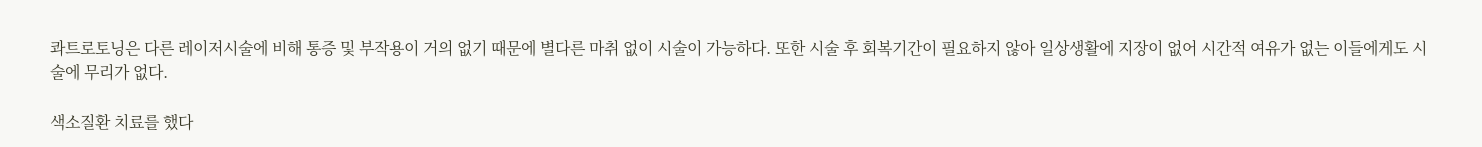콰트로토닝은 다른 레이저시술에 비해 통증 및 부작용이 거의 없기 때문에 별다른 마취 없이 시술이 가능하다. 또한 시술 후 회복기간이 필요하지 않아 일상생활에 지장이 없어 시간적 여유가 없는 이들에게도 시술에 무리가 없다.

색소질환 치료를 했다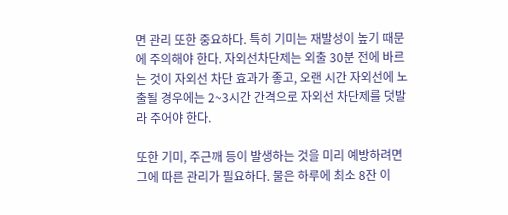면 관리 또한 중요하다. 특히 기미는 재발성이 높기 때문에 주의해야 한다. 자외선차단제는 외출 30분 전에 바르는 것이 자외선 차단 효과가 좋고, 오랜 시간 자외선에 노출될 경우에는 2~3시간 간격으로 자외선 차단제를 덧발라 주어야 한다.

또한 기미, 주근깨 등이 발생하는 것을 미리 예방하려면 그에 따른 관리가 필요하다. 물은 하루에 최소 8잔 이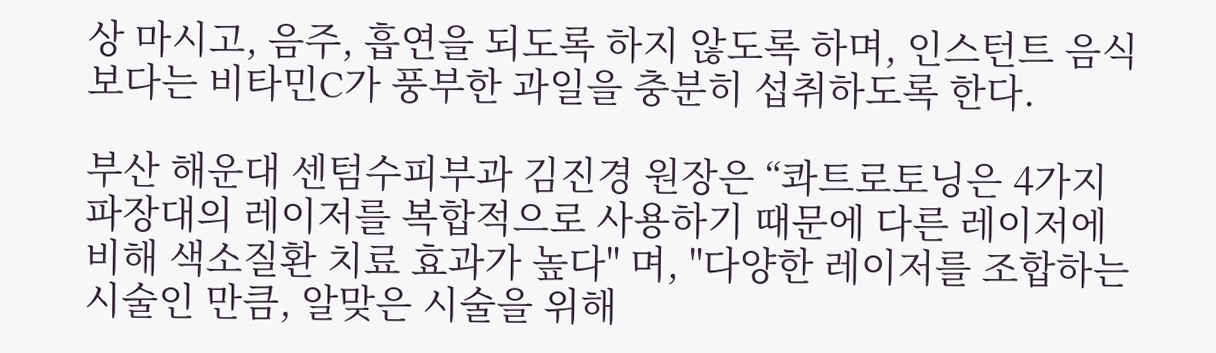상 마시고, 음주, 흡연을 되도록 하지 않도록 하며, 인스턴트 음식보다는 비타민C가 풍부한 과일을 충분히 섭취하도록 한다.

부산 해운대 센텀수피부과 김진경 원장은 “콰트로토닝은 4가지 파장대의 레이저를 복합적으로 사용하기 때문에 다른 레이저에 비해 색소질환 치료 효과가 높다" 며, "다양한 레이저를 조합하는 시술인 만큼, 알맞은 시술을 위해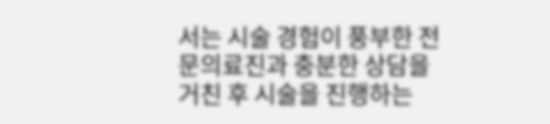서는 시술 경험이 풍부한 전문의료진과 충분한 상담을 거친 후 시술을 진행하는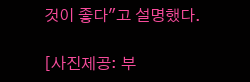것이 좋다"고 설명했다.

[사진제공: 부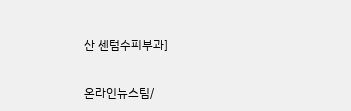산 센텀수피부과]

온라인뉴스팀/